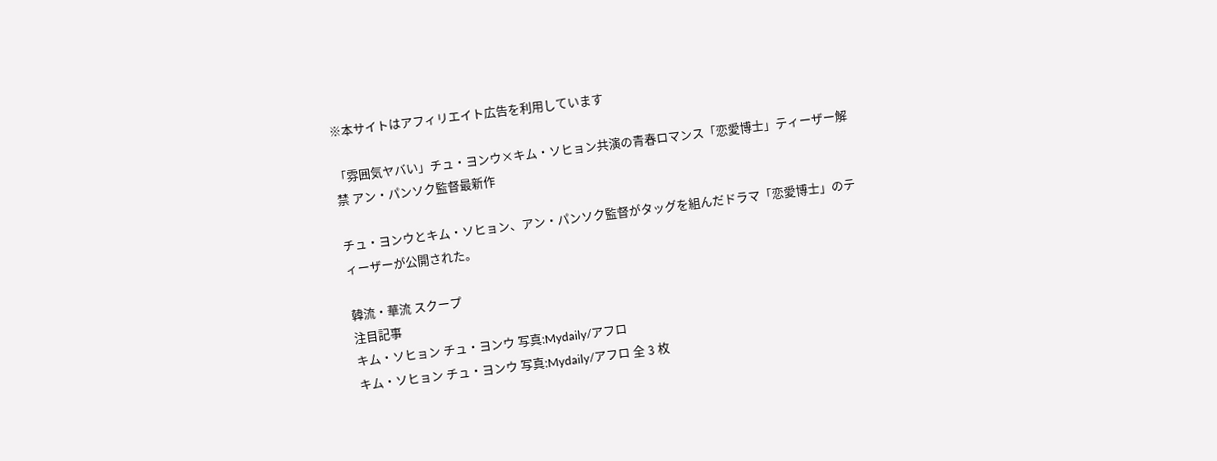※本サイトはアフィリエイト広告を利用しています

「雰囲気ヤバい」チュ・ヨンウ×キム・ソヒョン共演の青春ロマンス「恋愛博士」ティーザー解禁 アン・パンソク監督最新作

チュ・ヨンウとキム・ソヒョン、アン・パンソク監督がタッグを組んだドラマ「恋愛博士」のティーザーが公開された。

韓流・華流 スクープ
注目記事
キム・ソヒョン チュ・ヨンウ 写真:Mydaily/アフロ
キム・ソヒョン チュ・ヨンウ 写真:Mydaily/アフロ 全 3 枚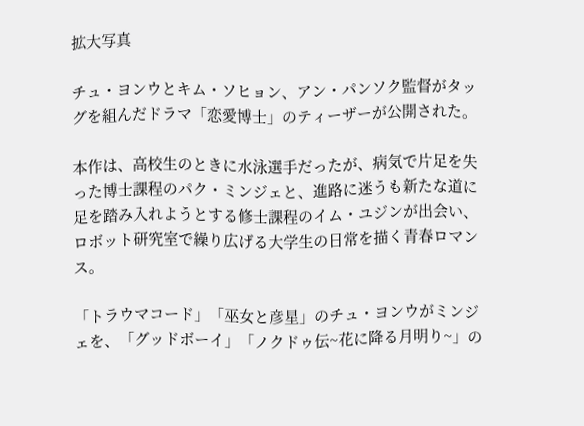拡大写真

チュ・ヨンウとキム・ソヒョン、アン・パンソク監督がタッグを組んだドラマ「恋愛博士」のティーザーが公開された。

本作は、高校生のときに水泳選手だったが、病気で片足を失った博士課程のパク・ミンジェと、進路に迷うも新たな道に足を踏み入れようとする修士課程のイム・ユジンが出会い、ロボット研究室で繰り広げる大学生の日常を描く青春ロマンス。

「トラウマコード」「巫女と彦星」のチュ・ヨンウがミンジェを、「グッドボーイ」「ノクドゥ伝~花に降る月明り~」の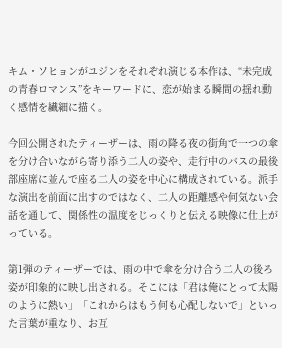キム・ソヒョンがユジンをそれぞれ演じる本作は、“未完成の青春ロマンス”をキーワードに、恋が始まる瞬間の揺れ動く感情を繊細に描く。

今回公開されたティーザーは、雨の降る夜の街角で一つの傘を分け合いながら寄り添う二人の姿や、走行中のバスの最後部座席に並んで座る二人の姿を中心に構成されている。派手な演出を前面に出すのではなく、二人の距離感や何気ない会話を通して、関係性の温度をじっくりと伝える映像に仕上がっている。

第1弾のティーザーでは、雨の中で傘を分け合う二人の後ろ姿が印象的に映し出される。そこには「君は俺にとって太陽のように熱い」「これからはもう何も心配しないで」といった言葉が重なり、お互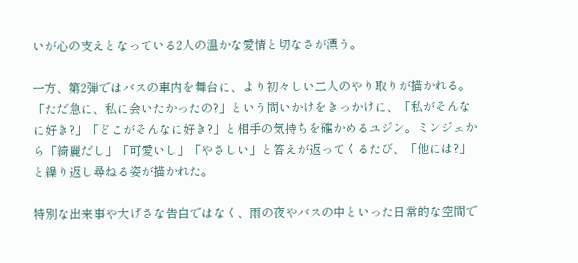いが心の支えとなっている2人の温かな愛情と切なさが漂う。

一方、第2弾ではバスの車内を舞台に、より初々しい二人のやり取りが描かれる。「ただ急に、私に会いたかったの?」という問いかけをきっかけに、「私がそんなに好き?」「どこがそんなに好き?」と相手の気持ちを確かめるユジン。ミンジェから「綺麗だし」「可愛いし」「やさしい」と答えが返ってくるたび、「他には?」と繰り返し尋ねる姿が描かれた。

特別な出来事や大げさな告白ではなく、雨の夜やバスの中といった日常的な空間で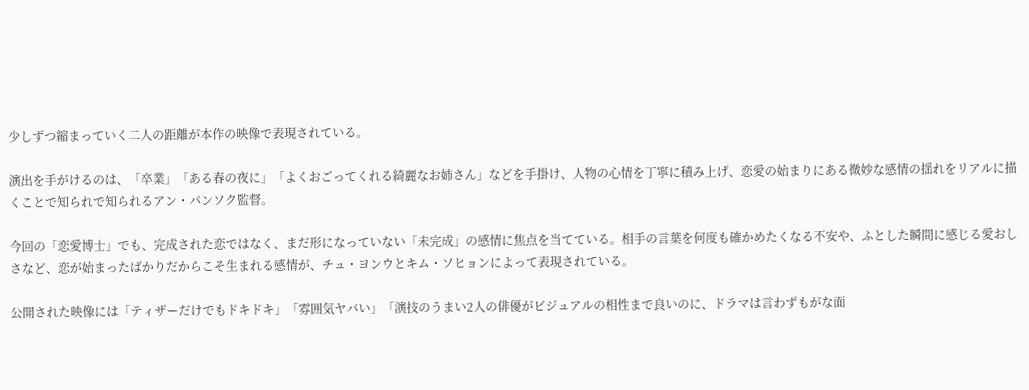少しずつ縮まっていく二人の距離が本作の映像で表現されている。

演出を手がけるのは、「卒業」「ある春の夜に」「よくおごってくれる綺麗なお姉さん」などを手掛け、人物の心情を丁寧に積み上げ、恋愛の始まりにある微妙な感情の揺れをリアルに描くことで知られで知られるアン・パンソク監督。

今回の「恋愛博士」でも、完成された恋ではなく、まだ形になっていない「未完成」の感情に焦点を当てている。相手の言葉を何度も確かめたくなる不安や、ふとした瞬間に感じる愛おしさなど、恋が始まったばかりだからこそ生まれる感情が、チュ・ヨンウとキム・ソヒョンによって表現されている。

公開された映像には「ティザーだけでもドキドキ」「雰囲気ヤバい」「演技のうまい2人の俳優がビジュアルの相性まで良いのに、ドラマは言わずもがな面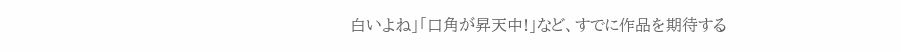白いよね」「口角が昇天中!」など、すでに作品を期待する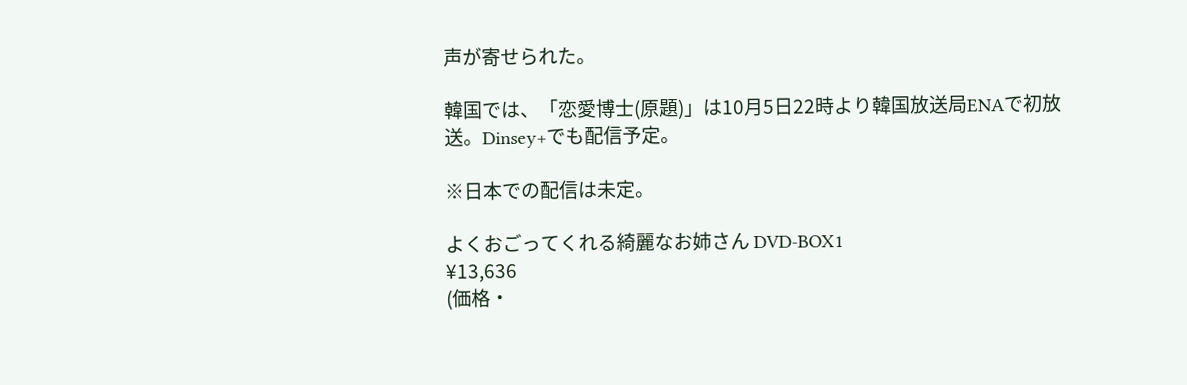声が寄せられた。

韓国では、「恋愛博士(原題)」は10月5日22時より韓国放送局ENAで初放送。Dinsey+でも配信予定。

※日本での配信は未定。

よくおごってくれる綺麗なお姉さん DVD-BOX1
¥13,636
(価格・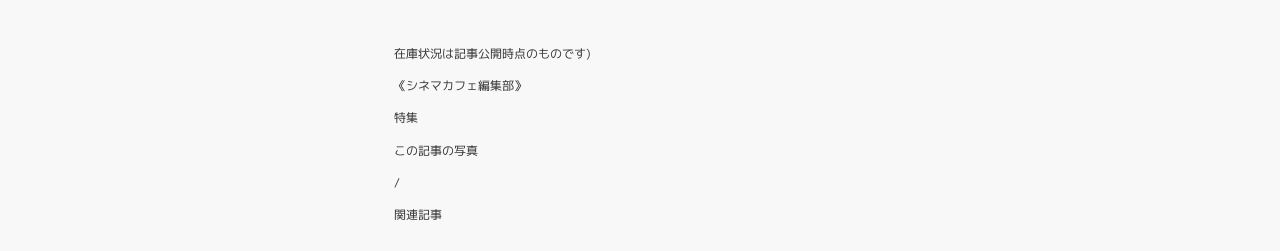在庫状況は記事公開時点のものです)

《シネマカフェ編集部》

特集

この記事の写真

/

関連記事